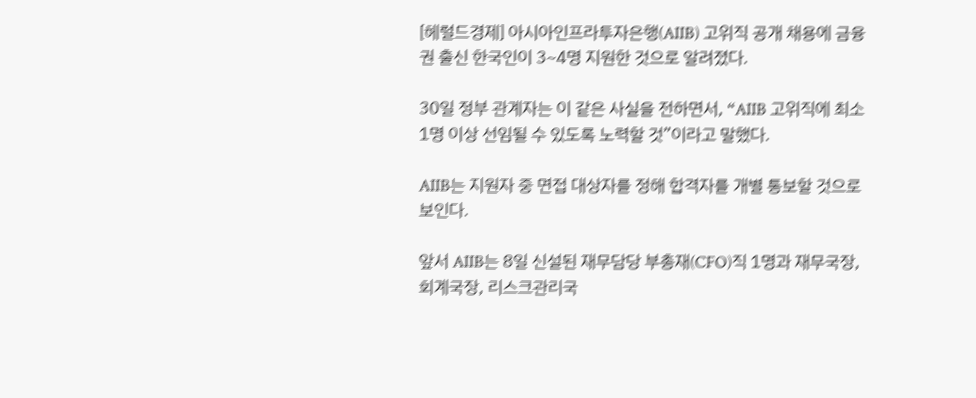[헤럴드경제] 아시아인프라투자은행(AIIB) 고위직 공개 채용에 금융권 출신 한국인이 3~4명 지원한 것으로 알려졌다.

30일 정부 관계자는 이 같은 사실을 전하면서, “AIIB 고위직에 최소 1명 이상 선임될 수 있도록 노력할 것”이라고 말했다.

AIIB는 지원자 중 면접 대상자를 정해 합격자를 개별 통보할 것으로 보인다.

앞서 AIIB는 8일 신설된 재무담당 부총재(CFO)직 1명과 재무국장, 회계국장, 리스크관리국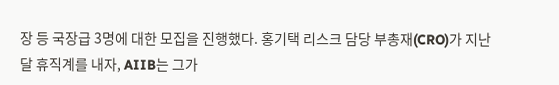장 등 국장급 3명에 대한 모집을 진행했다. 홍기택 리스크 담당 부총재(CRO)가 지난달 휴직계를 내자, AIIB는 그가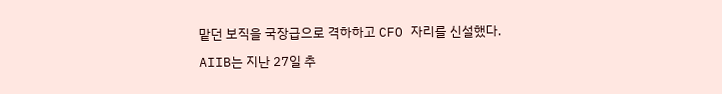맡던 보직을 국장급으로 격하하고 CFO 자리를 신설했다.

AIIB는 지난 27일 추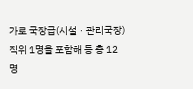가로 국장급(시설ㆍ관리국장) 직위 1명을 포함해 등 총 12명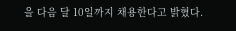을 다음 달 10일까지 채용한다고 밝혔다.